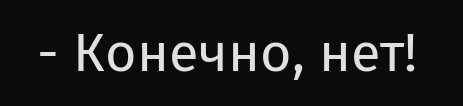- Конечно, нет!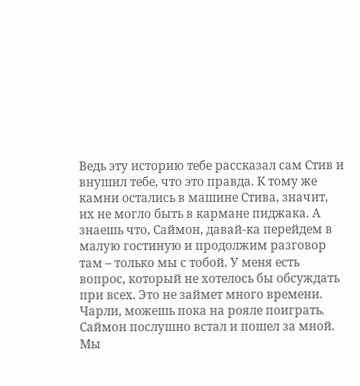Ведь эту историю тебе рассказал сам Стив и внушил тебе, что это правда. К тому же камни остались в машине Стива, значит, их не могло быть в кармане пиджака. А знаешь что, Саймон, давай-ка перейдем в малую гостиную и продолжим разговор там – только мы с тобой. У меня есть вопрос, который не хотелось бы обсуждать при всех. Это не займет много времени. Чарли, можешь пока на рояле поиграть.
Саймон послушно встал и пошел за мной. Мы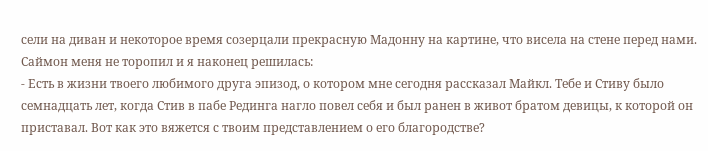сели на диван и некоторое время созерцали прекрасную Мадонну на картине, что висела на стене перед нами. Саймон меня не торопил и я наконец решилась:
- Есть в жизни твоего любимого друга эпизод, о котором мне сегодня рассказал Майкл. Тебе и Стиву было семнадцать лет, когда Стив в пабе Рединга нагло повел себя и был ранен в живот братом девицы, к которой он приставал. Вот как это вяжется с твоим представлением о его благородстве?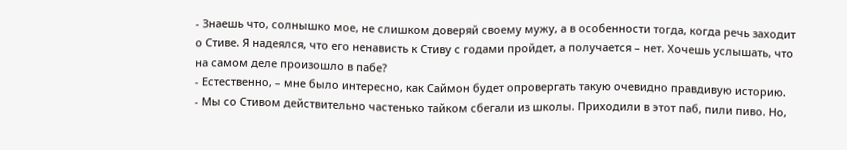- Знаешь что, солнышко мое, не слишком доверяй своему мужу, а в особенности тогда, когда речь заходит о Стиве. Я надеялся, что его ненависть к Стиву с годами пройдет, а получается – нет. Хочешь услышать, что на самом деле произошло в пабе?
- Естественно, – мне было интересно, как Саймон будет опровергать такую очевидно правдивую историю.
- Мы со Стивом действительно частенько тайком сбегали из школы. Приходили в этот паб, пили пиво. Но,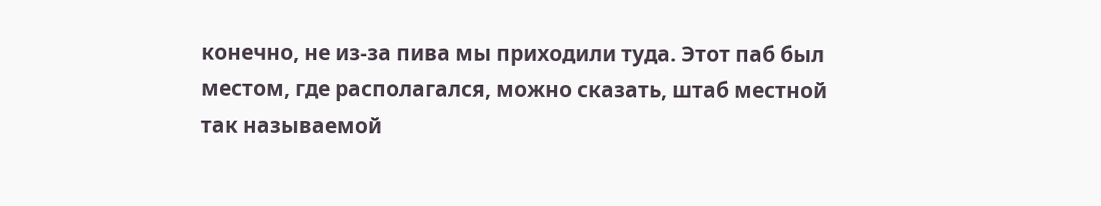конечно, не из-за пива мы приходили туда. Этот паб был местом, где располагался, можно сказать, штаб местной так называемой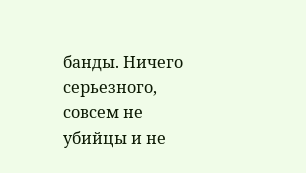банды. Ничего серьезного, совсем не убийцы и не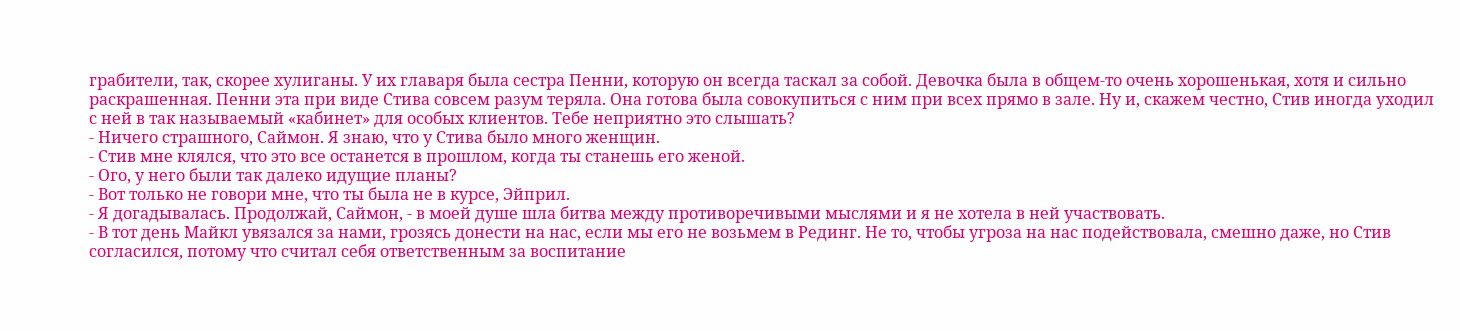грабители, так, скорее хулиганы. У их главаря была сестра Пенни, которую он всегда таскал за собой. Девочка была в общем-то очень хорошенькая, хотя и сильно раскрашенная. Пенни эта при виде Стива совсем разум теряла. Она готова была совокупиться с ним при всех прямо в зале. Ну и, скажем честно, Стив иногда уходил с ней в так называемый «кабинет» для особых клиентов. Тебе неприятно это слышать?
- Ничего страшного, Саймон. Я знаю, что у Стива было много женщин.
- Стив мне клялся, что это все останется в прошлом, когда ты станешь его женой.
- Ого, у него были так далеко идущие планы?
- Вот только не говори мне, что ты была не в курсе, Эйприл.
- Я догадывалась. Продолжай, Саймон, - в моей душе шла битва между противоречивыми мыслями и я не хотела в ней участвовать.
- В тот день Майкл увязался за нами, грозясь донести на нас, если мы его не возьмем в Рединг. Не то, чтобы угроза на нас подействовала, смешно даже, но Стив согласился, потому что считал себя ответственным за воспитание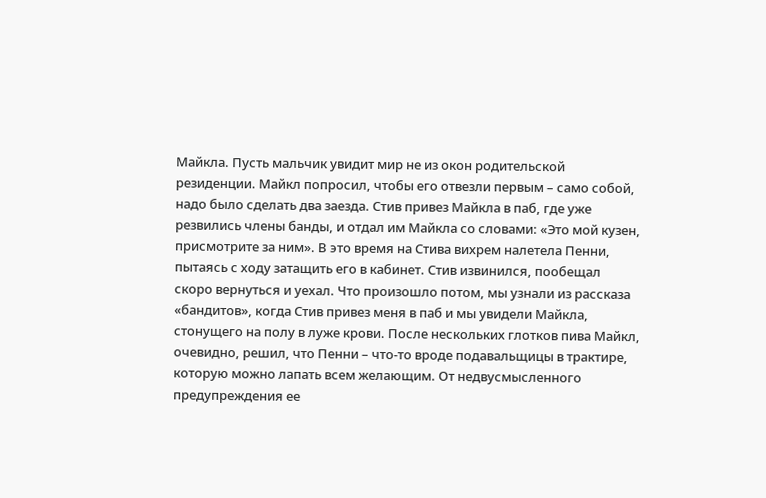Майкла. Пусть мальчик увидит мир не из окон родительской резиденции. Майкл попросил, чтобы его отвезли первым – само собой, надо было сделать два заезда. Стив привез Майкла в паб, где уже резвились члены банды, и отдал им Майкла со словами: «Это мой кузен, присмотрите за ним». В это время на Стива вихрем налетела Пенни, пытаясь с ходу затащить его в кабинет. Стив извинился, пообещал скоро вернуться и уехал. Что произошло потом, мы узнали из рассказа «бандитов», когда Стив привез меня в паб и мы увидели Майкла, стонущего на полу в луже крови. После нескольких глотков пива Майкл, очевидно, решил, что Пенни – что-то вроде подавальщицы в трактире, которую можно лапать всем желающим. От недвусмысленного предупреждения ее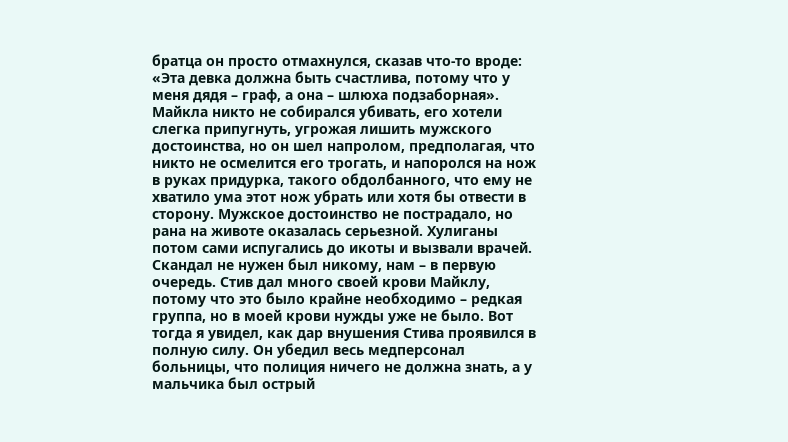братца он просто отмахнулся, сказав что-то вроде: «Эта девка должна быть счастлива, потому что у меня дядя – граф, а она – шлюха подзаборная». Майкла никто не собирался убивать, его хотели слегка припугнуть, угрожая лишить мужского достоинства, но он шел напролом, предполагая, что никто не осмелится его трогать, и напоролся на нож в руках придурка, такого обдолбанного, что ему не хватило ума этот нож убрать или хотя бы отвести в сторону. Мужское достоинство не пострадало, но рана на животе оказалась серьезной. Хулиганы потом сами испугались до икоты и вызвали врачей. Скандал не нужен был никому, нам – в первую очередь. Стив дал много своей крови Майклу, потому что это было крайне необходимо – редкая группа, но в моей крови нужды уже не было. Вот тогда я увидел, как дар внушения Стива проявился в полную силу. Он убедил весь медперсонал больницы, что полиция ничего не должна знать, а у мальчика был острый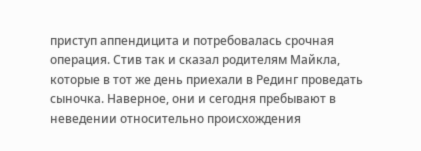приступ аппендицита и потребовалась срочная операция. Стив так и сказал родителям Майкла, которые в тот же день приехали в Рединг проведать сыночка. Наверное, они и сегодня пребывают в неведении относительно происхождения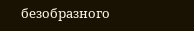безобразного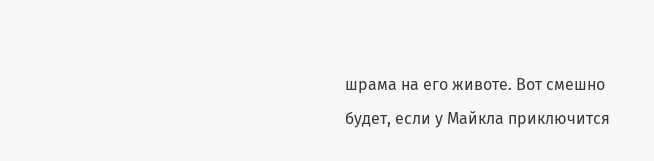шрама на его животе. Вот смешно будет, если у Майкла приключится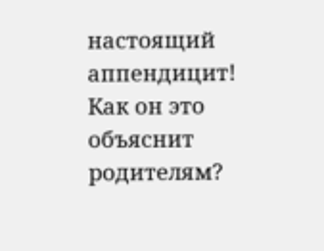настоящий аппендицит! Как он это объяснит родителям?